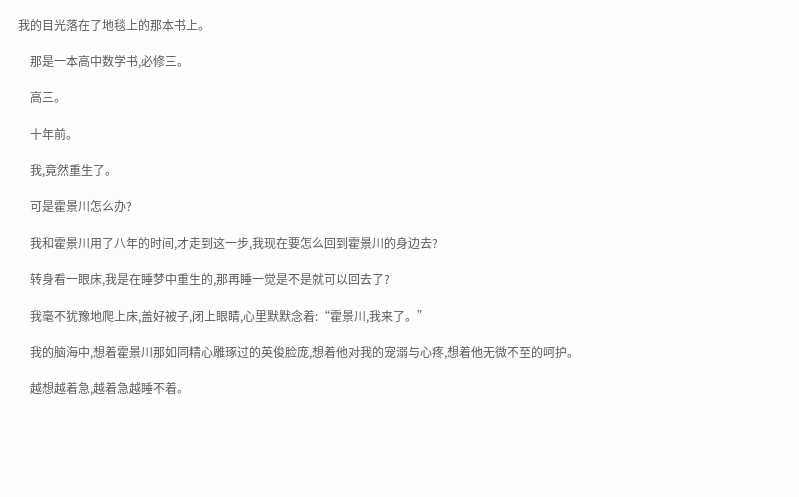我的目光落在了地毯上的那本书上。

    那是一本高中数学书,必修三。

    高三。

    十年前。

    我,竟然重生了。

    可是霍景川怎么办?

    我和霍景川用了八年的时间,才走到这一步,我现在要怎么回到霍景川的身边去?

    转身看一眼床,我是在睡梦中重生的,那再睡一觉是不是就可以回去了?

    我毫不犹豫地爬上床,盖好被子,闭上眼睛,心里默默念着:“霍景川,我来了。”

    我的脑海中,想着霍景川那如同精心雕琢过的英俊脸庞,想着他对我的宠溺与心疼,想着他无微不至的呵护。

    越想越着急,越着急越睡不着。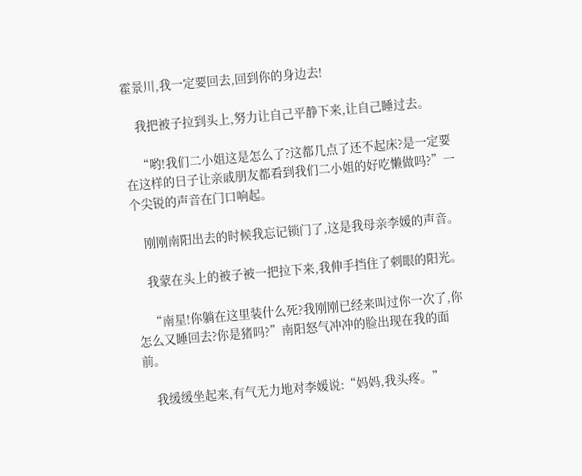霍景川,我一定要回去,回到你的身边去!

    我把被子拉到头上,努力让自己平静下来,让自己睡过去。

    “哟!我们二小姐这是怎么了?这都几点了还不起床?是一定要在这样的日子让亲戚朋友都看到我们二小姐的好吃懒做吗?”一个尖锐的声音在门口响起。

    刚刚南阳出去的时候我忘记锁门了,这是我母亲李媛的声音。

    我蒙在头上的被子被一把拉下来,我伸手挡住了刺眼的阳光。

    “南星!你躺在这里装什么死?我刚刚已经来叫过你一次了,你怎么又睡回去?你是猪吗?”南阳怒气冲冲的脸出现在我的面前。

    我缓缓坐起来,有气无力地对李媛说:“妈妈,我头疼。”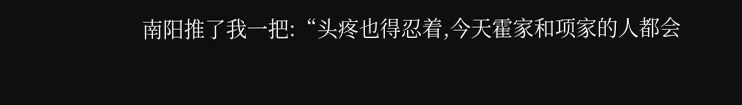南阳推了我一把:“头疼也得忍着,今天霍家和项家的人都会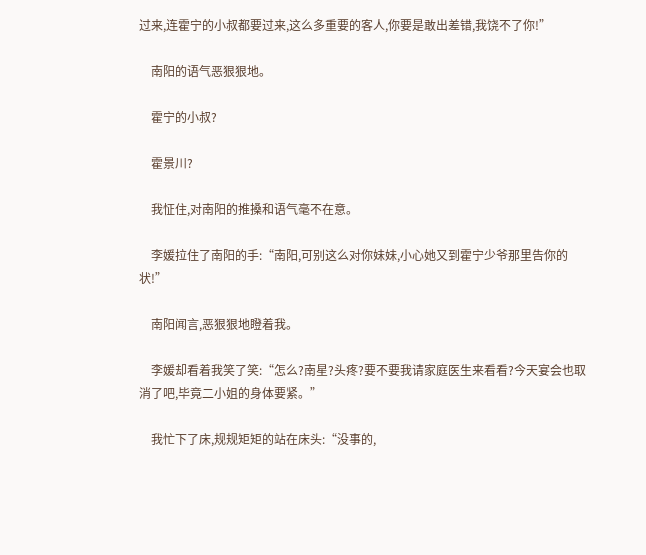过来,连霍宁的小叔都要过来,这么多重要的客人,你要是敢出差错,我饶不了你!”

    南阳的语气恶狠狠地。

    霍宁的小叔?

    霍景川?

    我怔住,对南阳的推搡和语气毫不在意。

    李媛拉住了南阳的手:“南阳,可别这么对你妹妹,小心她又到霍宁少爷那里告你的状!”

    南阳闻言,恶狠狠地瞪着我。

    李媛却看着我笑了笑:“怎么?南星?头疼?要不要我请家庭医生来看看?今天宴会也取消了吧,毕竟二小姐的身体要紧。”

    我忙下了床,规规矩矩的站在床头:“没事的,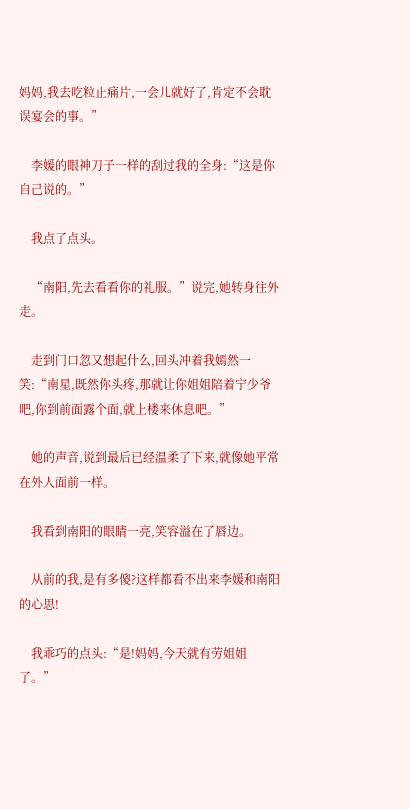妈妈,我去吃粒止痛片,一会儿就好了,肯定不会耽误宴会的事。”

    李媛的眼神刀子一样的刮过我的全身:“这是你自己说的。”

    我点了点头。

    “南阳,先去看看你的礼服。”说完,她转身往外走。

    走到门口忽又想起什么,回头冲着我嫣然一笑:“南星,既然你头疼,那就让你姐姐陪着宁少爷吧,你到前面露个面,就上楼来休息吧。”

    她的声音,说到最后已经温柔了下来,就像她平常在外人面前一样。

    我看到南阳的眼睛一亮,笑容溢在了唇边。

    从前的我,是有多傻?这样都看不出来李媛和南阳的心思!

    我乖巧的点头:“是!妈妈,今天就有劳姐姐了。”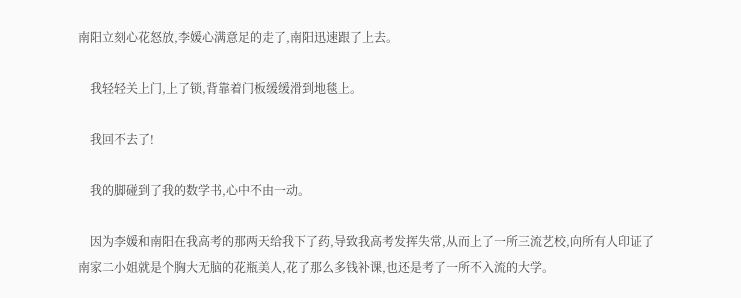南阳立刻心花怒放,李媛心满意足的走了,南阳迅速跟了上去。

    我轻轻关上门,上了锁,背靠着门板缓缓滑到地毯上。

    我回不去了!

    我的脚碰到了我的数学书,心中不由一动。

    因为李媛和南阳在我高考的那两天给我下了药,导致我高考发挥失常,从而上了一所三流艺校,向所有人印证了南家二小姐就是个胸大无脑的花瓶美人,花了那么多钱补课,也还是考了一所不入流的大学。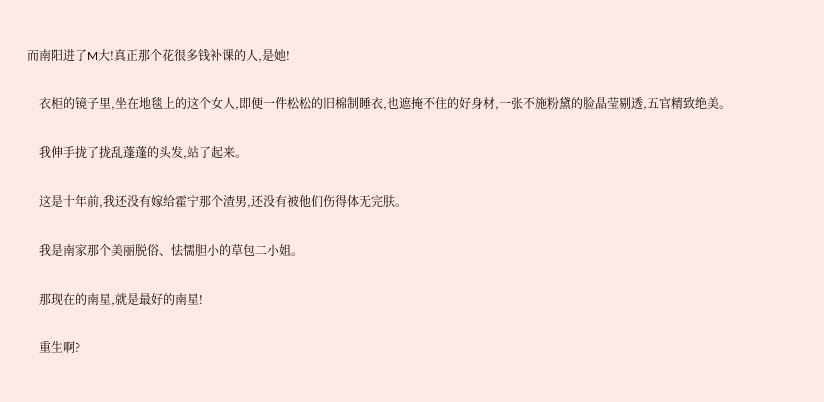而南阳进了M大!真正那个花很多钱补课的人,是她!

    衣柜的镜子里,坐在地毯上的这个女人,即便一件松松的旧棉制睡衣,也遮掩不住的好身材,一张不施粉黛的脸晶莹剔透,五官精致绝美。

    我伸手拢了拢乱蓬蓬的头发,站了起来。

    这是十年前,我还没有嫁给霍宁那个渣男,还没有被他们伤得体无完肤。

    我是南家那个美丽脱俗、怯懦胆小的草包二小姐。

    那现在的南星,就是最好的南星!

    重生啊?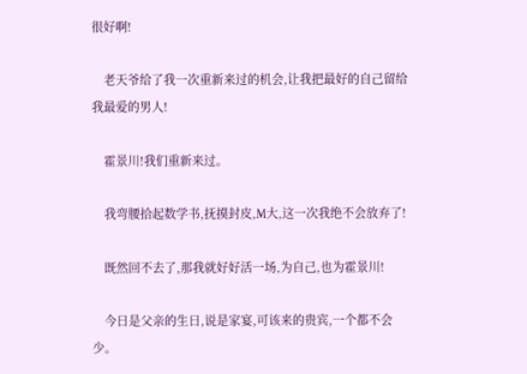很好啊!

    老天爷给了我一次重新来过的机会,让我把最好的自己留给我最爱的男人!

    霍景川!我们重新来过。

    我弯腰拾起数学书,抚摸封皮,M大,这一次我绝不会放弃了!

    既然回不去了,那我就好好活一场,为自己,也为霍景川!

    今日是父亲的生日,说是家宴,可该来的贵宾,一个都不会少。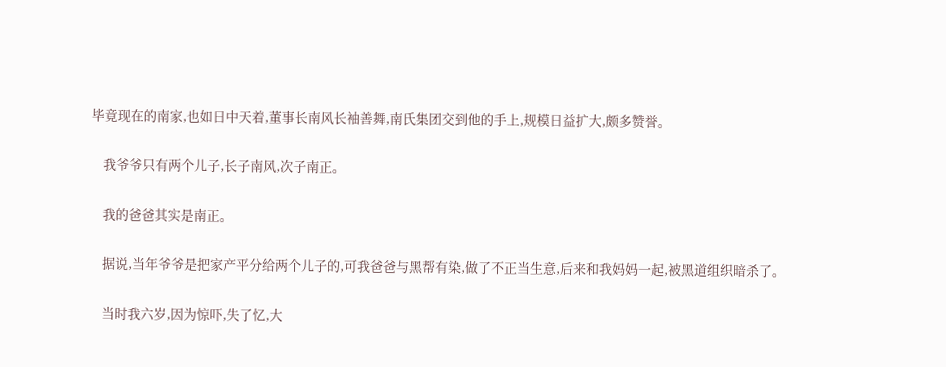毕竟现在的南家,也如日中天着,董事长南风长袖善舞,南氏集团交到他的手上,规模日益扩大,颇多赞誉。

    我爷爷只有两个儿子,长子南风,次子南正。

    我的爸爸其实是南正。

    据说,当年爷爷是把家产平分给两个儿子的,可我爸爸与黑帮有染,做了不正当生意,后来和我妈妈一起,被黑道组织暗杀了。

    当时我六岁,因为惊吓,失了忆,大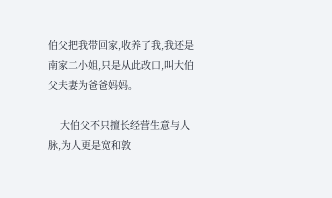伯父把我带回家,收养了我,我还是南家二小姐,只是从此改口,叫大伯父夫妻为爸爸妈妈。

    大伯父不只擅长经营生意与人脉,为人更是宽和敦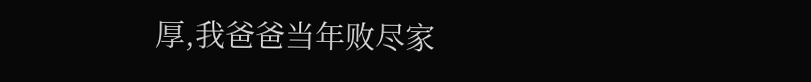厚,我爸爸当年败尽家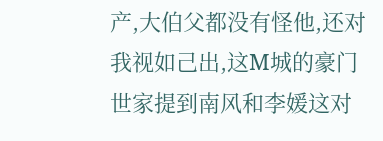产,大伯父都没有怪他,还对我视如己出,这M城的豪门世家提到南风和李媛这对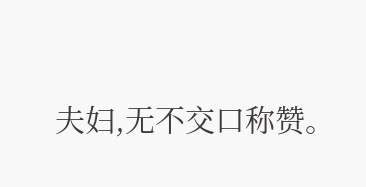夫妇,无不交口称赞。